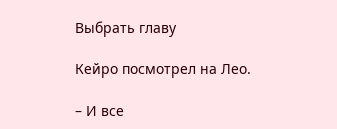Выбрать главу

Кейро посмотрел на Лео.

– И все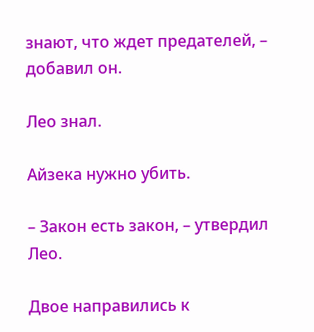знают, что ждет предателей, – добавил он.

Лео знал.

Айзека нужно убить.

– Закон есть закон, – утвердил Лео.

Двое направились к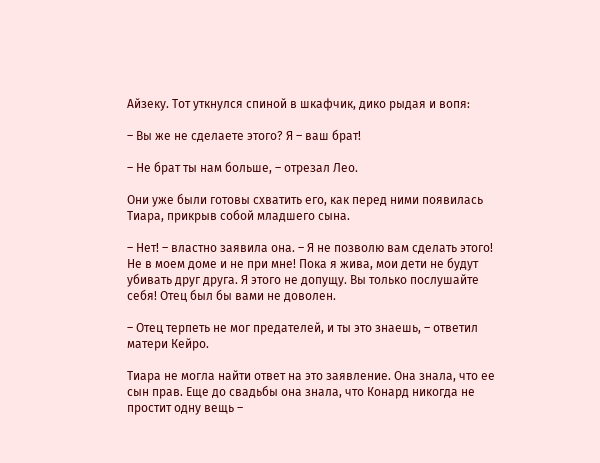Айзеку. Тот уткнулся спиной в шкафчик, дико рыдая и вопя:

– Вы же не сделаете этого? Я – ваш брат!

– Не брат ты нам больше, – отрезал Лео.

Они уже были готовы схватить его, как перед ними появилась Тиара, прикрыв собой младшего сына.

– Нет! – властно заявила она. – Я не позволю вам сделать этого! Не в моем доме и не при мне! Пока я жива, мои дети не будут убивать друг друга. Я этого не допущу. Вы только послушайте себя! Отец был бы вами не доволен.

– Отец терпеть не мог предателей, и ты это знаешь, – ответил матери Кейро.

Тиара не могла найти ответ на это заявление. Она знала, что ее сын прав. Еще до свадьбы она знала, что Конард никогда не простит одну вещь –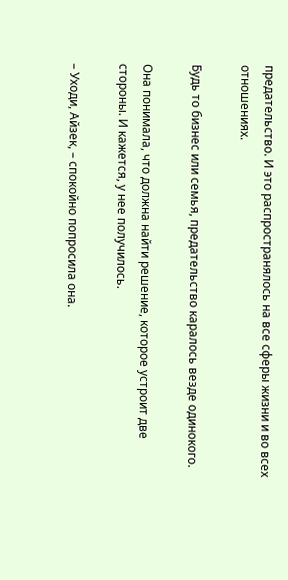предательство. И это распространялось на все сферы жизни и во всех отношениях.

Будь то бизнес или семья, предательство каралось везде одинокого.

Она понимала, что должна найти решение, которое устроит две стороны. И кажется, у нее получилось.

– Уходи, Айзек, – спокойно попросила она.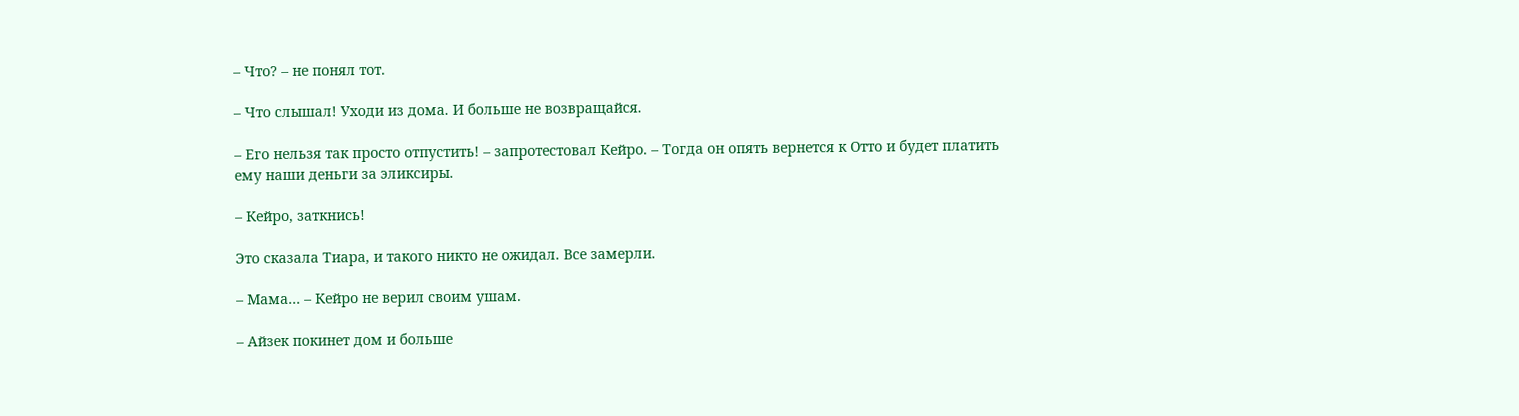– Что? – не понял тот.

– Что слышал! Уходи из дома. И больше не возвращайся.

– Его нельзя так просто отпустить! – запротестовал Кейро. – Тогда он опять вернется к Отто и будет платить ему наши деньги за эликсиры.

– Кейро, заткнись!

Это сказала Тиара, и такого никто не ожидал. Все замерли.

– Мама… – Кейро не верил своим ушам.

– Айзек покинет дом и больше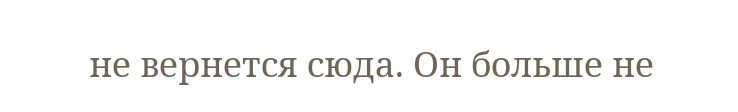не вернется сюда. Он больше не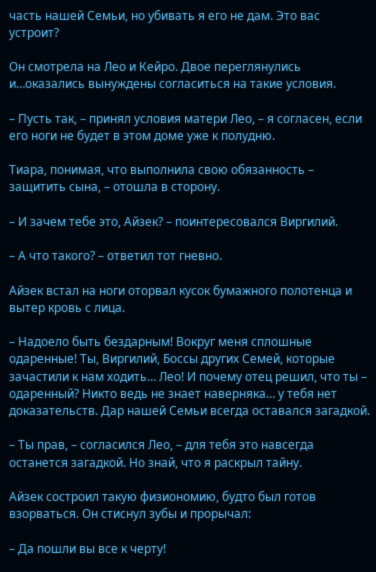часть нашей Семьи, но убивать я его не дам. Это вас устроит?

Он смотрела на Лео и Кейро. Двое переглянулись и…оказались вынуждены согласиться на такие условия.

– Пусть так, – принял условия матери Лео, – я согласен, если его ноги не будет в этом доме уже к полудню.

Тиара, понимая, что выполнила свою обязанность – защитить сына, – отошла в сторону.

– И зачем тебе это, Айзек? – поинтересовался Виргилий.

– А что такого? – ответил тот гневно.

Айзек встал на ноги оторвал кусок бумажного полотенца и вытер кровь с лица.

– Надоело быть бездарным! Вокруг меня сплошные одаренные! Ты, Виргилий, Боссы других Семей, которые зачастили к нам ходить… Лео! И почему отец решил, что ты – одаренный? Никто ведь не знает наверняка… у тебя нет доказательств. Дар нашей Семьи всегда оставался загадкой.

– Ты прав, – согласился Лео, – для тебя это навсегда останется загадкой. Но знай, что я раскрыл тайну.

Айзек состроил такую физиономию, будто был готов взорваться. Он стиснул зубы и прорычал:

– Да пошли вы все к черту!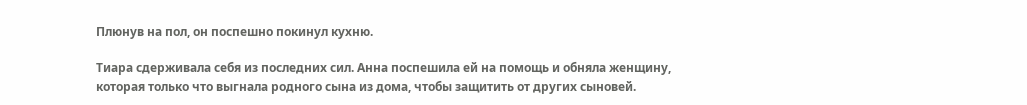Плюнув на пол, он поспешно покинул кухню.

Тиара сдерживала себя из последних сил. Анна поспешила ей на помощь и обняла женщину, которая только что выгнала родного сына из дома, чтобы защитить от других сыновей.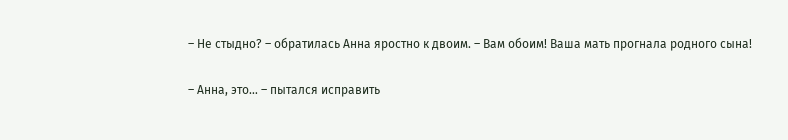– Не стыдно? – обратилась Анна яростно к двоим. – Вам обоим! Ваша мать прогнала родного сына!

– Анна, это… – пытался исправить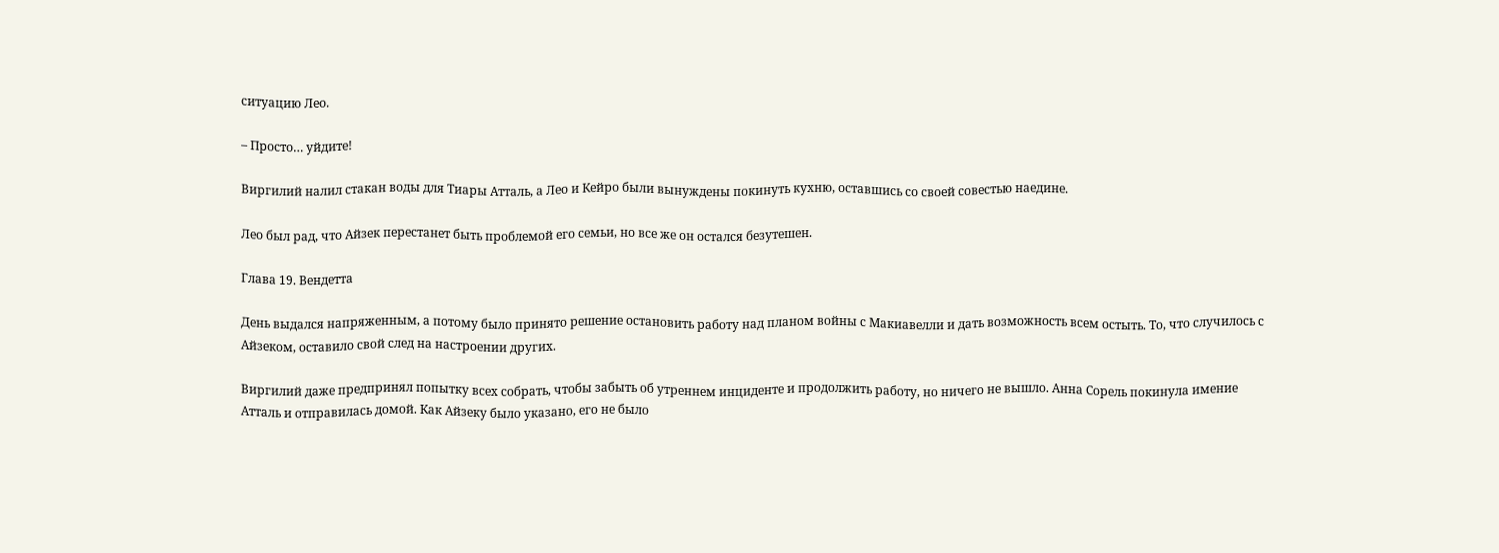ситуацию Лео.

– Просто… уйдите!

Виргилий налил стакан воды для Тиары Атталь, а Лео и Кейро были вынуждены покинуть кухню, оставшись со своей совестью наедине.

Лео был рад, что Айзек перестанет быть проблемой его семьи, но все же он остался безутешен.

Глава 19. Вендетта

День выдался напряженным, а потому было принято решение остановить работу над планом войны с Макиавелли и дать возможность всем остыть. То, что случилось с Айзеком, оставило свой след на настроении других.

Виргилий даже предпринял попытку всех собрать, чтобы забыть об утреннем инциденте и продолжить работу, но ничего не вышло. Анна Сорель покинула имение Атталь и отправилась домой. Как Айзеку было указано, его не было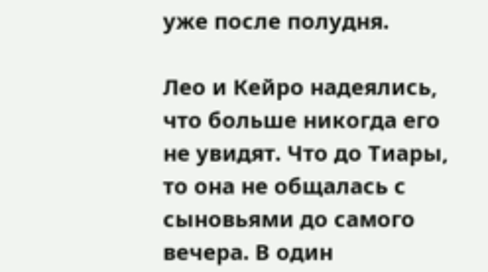уже после полудня.

Лео и Кейро надеялись, что больше никогда его не увидят. Что до Тиары, то она не общалась с сыновьями до самого вечера. В один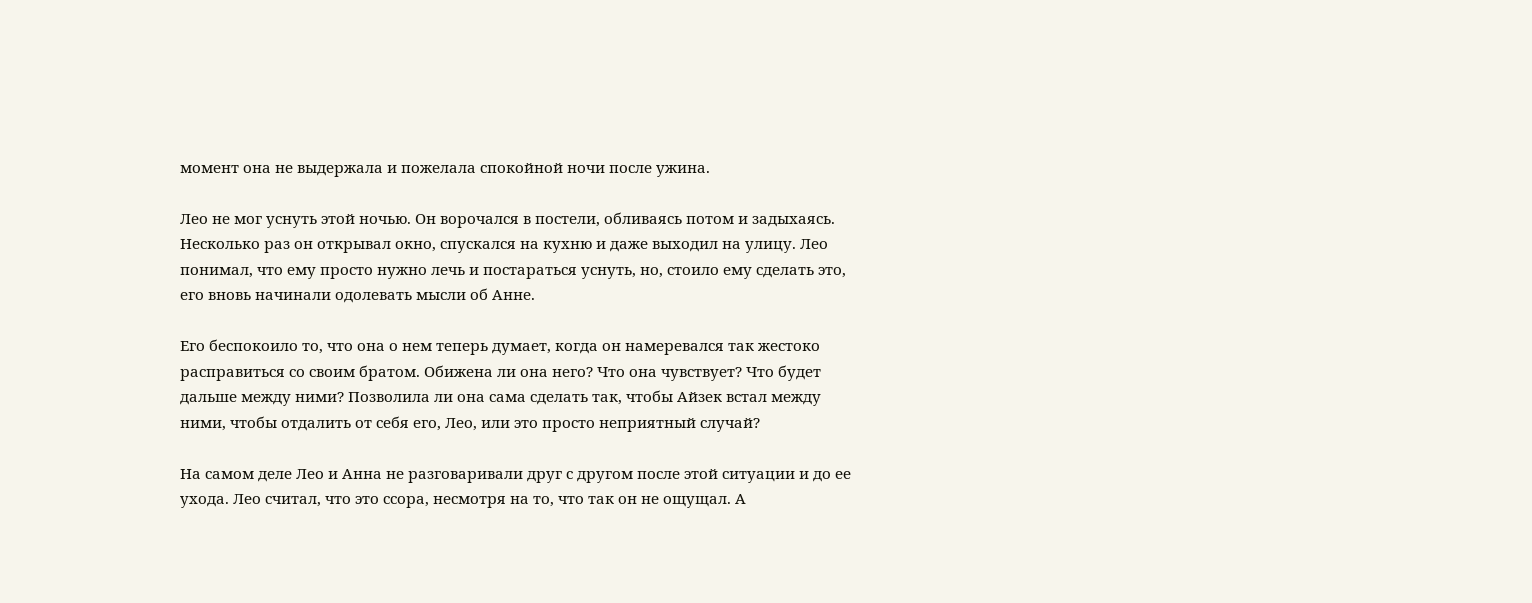момент она не выдержала и пожелала спокойной ночи после ужина.

Лео не мог уснуть этой ночью. Он ворочался в постели, обливаясь потом и задыхаясь. Несколько раз он открывал окно, спускался на кухню и даже выходил на улицу. Лео понимал, что ему просто нужно лечь и постараться уснуть, но, стоило ему сделать это, его вновь начинали одолевать мысли об Анне.

Его беспокоило то, что она о нем теперь думает, когда он намеревался так жестоко расправиться со своим братом. Обижена ли она него? Что она чувствует? Что будет дальше между ними? Позволила ли она сама сделать так, чтобы Айзек встал между ними, чтобы отдалить от себя его, Лео, или это просто неприятный случай?

На самом деле Лео и Анна не разговаривали друг с другом после этой ситуации и до ее ухода. Лео считал, что это ссора, несмотря на то, что так он не ощущал. А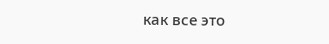как все это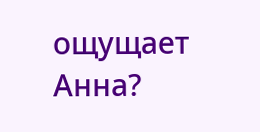ощущает Анна?